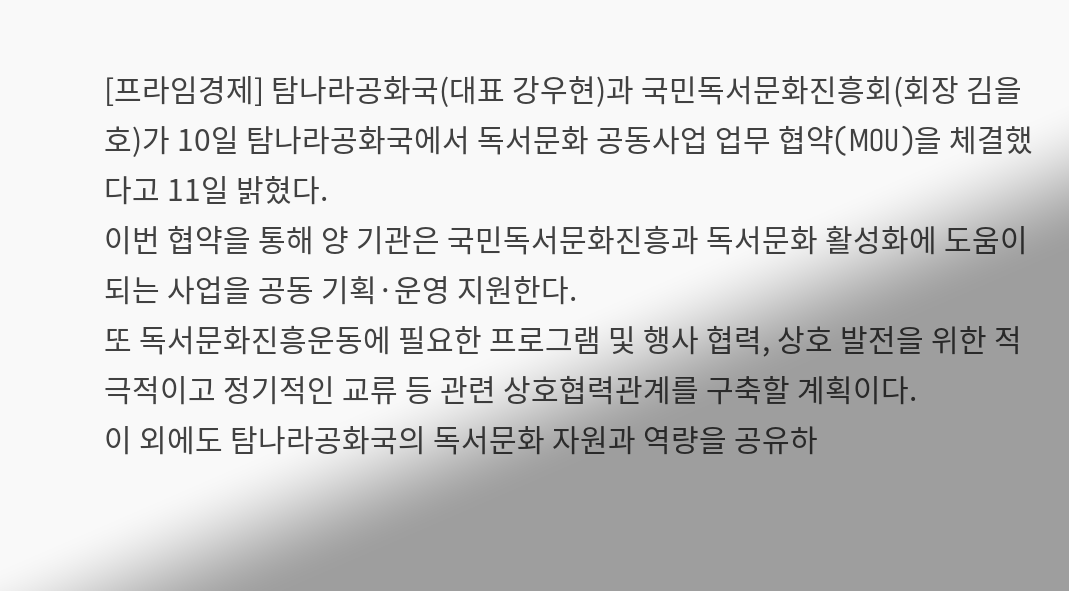[프라임경제] 탐나라공화국(대표 강우현)과 국민독서문화진흥회(회장 김을호)가 10일 탐나라공화국에서 독서문화 공동사업 업무 협약(MOU)을 체결했다고 11일 밝혔다.
이번 협약을 통해 양 기관은 국민독서문화진흥과 독서문화 활성화에 도움이 되는 사업을 공동 기획·운영 지원한다.
또 독서문화진흥운동에 필요한 프로그램 및 행사 협력, 상호 발전을 위한 적극적이고 정기적인 교류 등 관련 상호협력관계를 구축할 계획이다.
이 외에도 탐나라공화국의 독서문화 자원과 역량을 공유하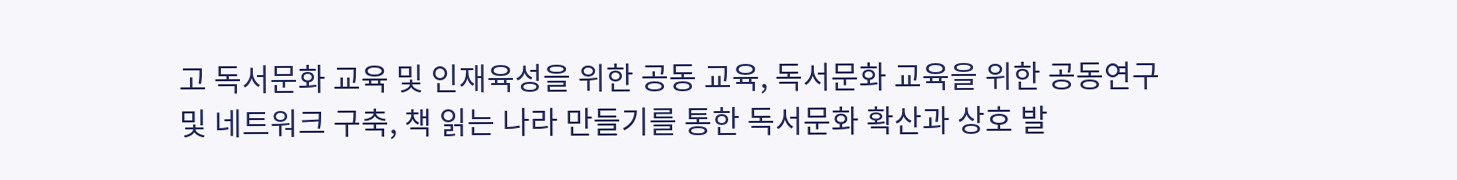고 독서문화 교육 및 인재육성을 위한 공동 교육, 독서문화 교육을 위한 공동연구 및 네트워크 구축, 책 읽는 나라 만들기를 통한 독서문화 확산과 상호 발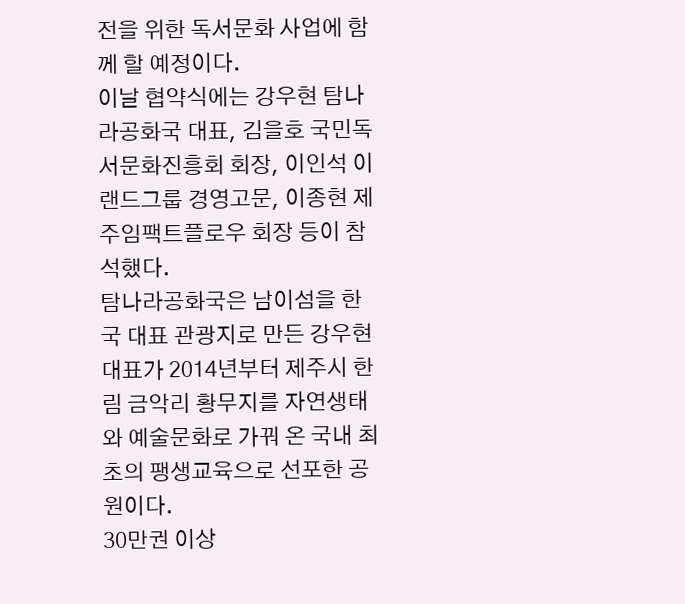전을 위한 독서문화 사업에 함께 할 예정이다.
이날 협약식에는 강우현 탐나라공화국 대표, 김을호 국민독서문화진흥회 회장, 이인석 이랜드그룹 경영고문, 이종현 제주임팩트플로우 회장 등이 참석했다.
탐나라공화국은 남이섬을 한국 대표 관광지로 만든 강우현 대표가 2014년부터 제주시 한림 금악리 황무지를 자연생태와 예술문화로 가꿔 온 국내 최초의 팽생교육으로 선포한 공원이다.
30만권 이상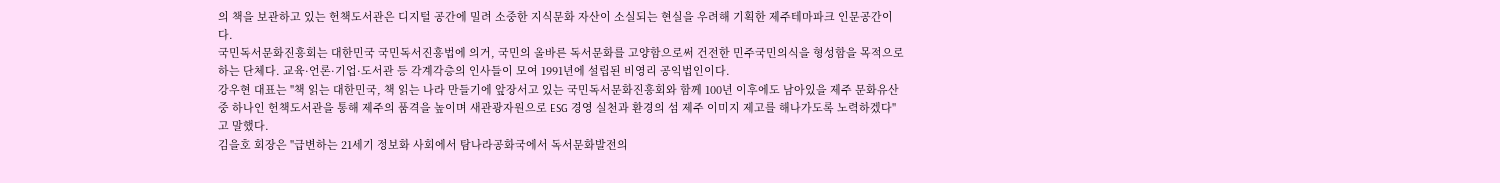의 책을 보관하고 있는 헌책도서관은 디지털 공간에 밀려 소중한 지식문화 자산이 소실되는 현실을 우려해 기획한 제주테마파크 인문공간이다.
국민독서문화진흥회는 대한민국 국민독서진흥법에 의거, 국민의 올바른 독서문화를 고양함으로써 건전한 민주국민의식을 형성함을 목적으로 하는 단체다. 교육·언론·기업·도서관 등 각계각층의 인사들이 모여 1991년에 설립된 비영리 공익법인이다.
강우현 대표는 "책 읽는 대한민국, 책 읽는 나라 만들기에 앞장서고 있는 국민독서문화진흥회와 함께 100년 이후에도 남아있을 제주 문화유산 중 하나인 헌책도서관을 통해 제주의 품격을 높이며 새관광자원으로 ESG 경영 실천과 환경의 섬 제주 이미지 제고를 해나가도록 노력하겠다"고 말했다.
김을호 회장은 "급변하는 21세기 정보화 사회에서 탐나라공화국에서 독서문화발전의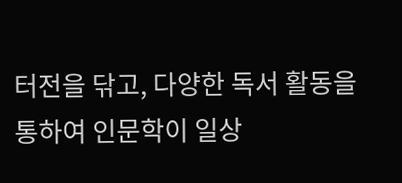터전을 닦고, 다양한 독서 활동을 통하여 인문학이 일상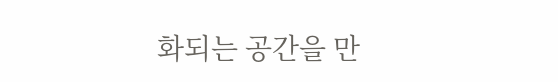화되는 공간을 만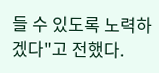들 수 있도록 노력하겠다"고 전했다.